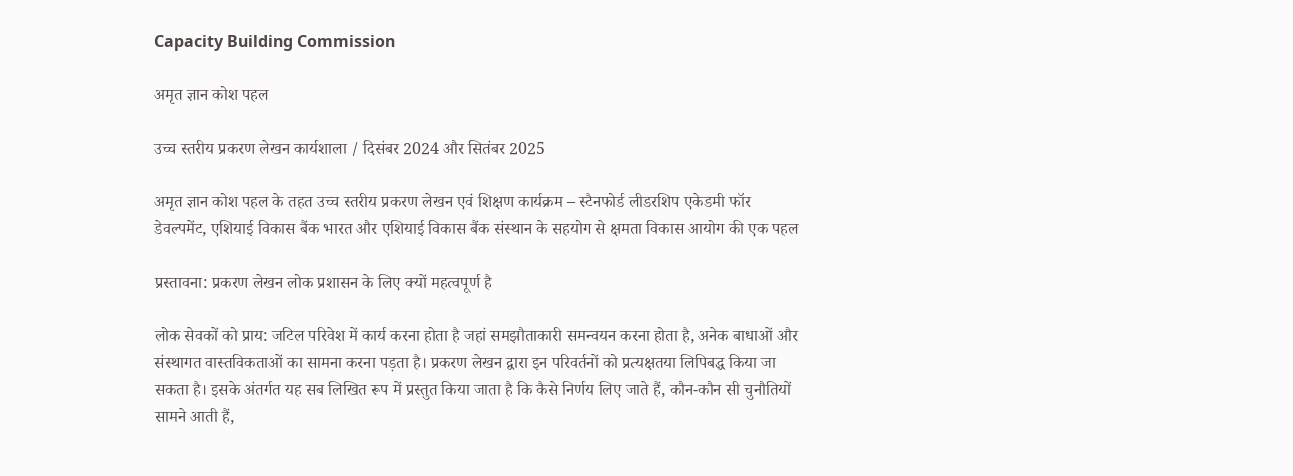Capacity Building Commission

अमृत ज्ञान कोश पहल

उच्च स्तरीय प्रकरण लेखन कार्यशाला / दिसंबर 2024 और सितंबर 2025

अमृत ज्ञान कोश पहल के तहत उच्च स्तरीय प्रकरण लेखन एवं शिक्षण कार्यक्रम – स्टैनफोर्ड लीडरशिप एकेडमी फॉर डेवल्पमेंट, एशियाई विकास बैंक भारत और एशियाई विकास बैंक संस्थान के सहयोग से क्षमता विकास आयोग की एक पहल

प्रस्तावना: प्रकरण लेखन लोक प्रशासन के लिए क्यों महत्वपूर्ण है

लोक सेवकों को प्राय: जटिल परिवेश में कार्य करना होता है जहां समझौताकारी समन्वयन करना होता है, अनेक बाधाओं और संस्थागत वास्तविकताओं का सामना करना पड़ता है। प्रकरण लेखन द्वारा इन परिवर्तनों को प्रत्यक्षतया लिपिबद्ध किया जा सकता है। इसके अंतर्गत यह सब लिखित रूप में प्रस्तुत किया जाता है कि कैसे निर्णय लिए जाते हैं, कौन-कौन सी चुनौतियों सामने आती हैं,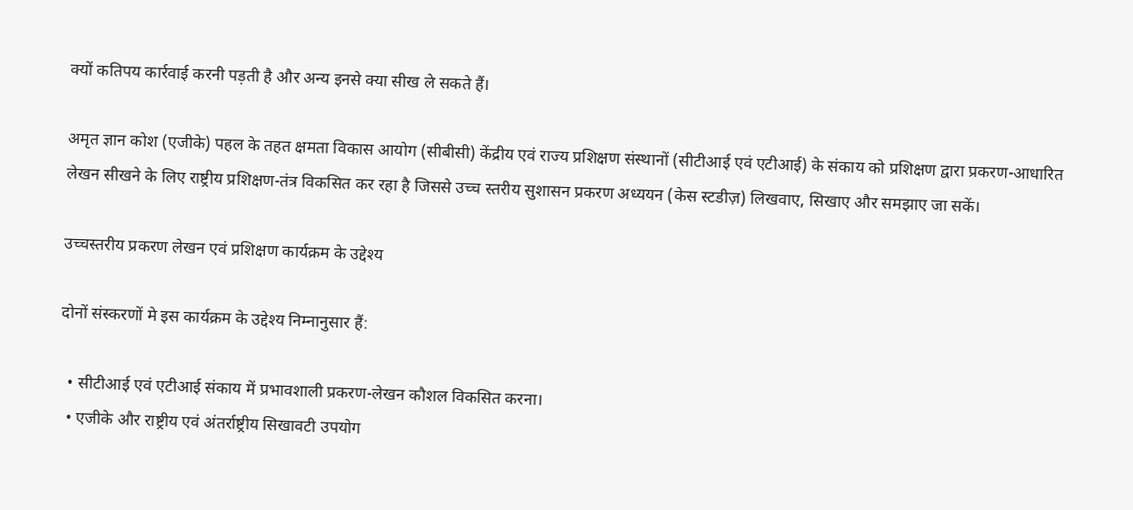क्यों कतिपय कार्रवाई करनी पड़ती है और अन्य इनसे क्या सीख ले सकते हैं।

अमृत ज्ञान कोश (एजीके) पहल के तहत क्षमता विकास आयोग (सीबीसी) केंद्रीय एवं राज्य प्रशिक्षण संस्थानों (सीटीआई एवं एटीआई) के संकाय को प्रशिक्षण द्वारा प्रकरण-आधारित लेखन सीखने के लिए राष्ट्रीय प्रशिक्षण-तंत्र विकसित कर रहा है जिससे उच्च स्तरीय सुशासन प्रकरण अध्ययन (केस स्टडीज़) लिखवाए, सिखाए और समझाए जा सकें।

उच्चस्तरीय प्रकरण लेखन एवं प्रशिक्षण कार्यक्रम के उद्देश्य

दोनों संस्करणों मे इस कार्यक्रम के उद्देश्य निम्नानुसार हैं:

  • सीटीआई एवं एटीआई संकाय में प्रभावशाली प्रकरण-लेखन कौशल विकसित करना।
  • एजीके और राष्ट्रीय एवं अंतर्राष्ट्रीय सिखावटी उपयोग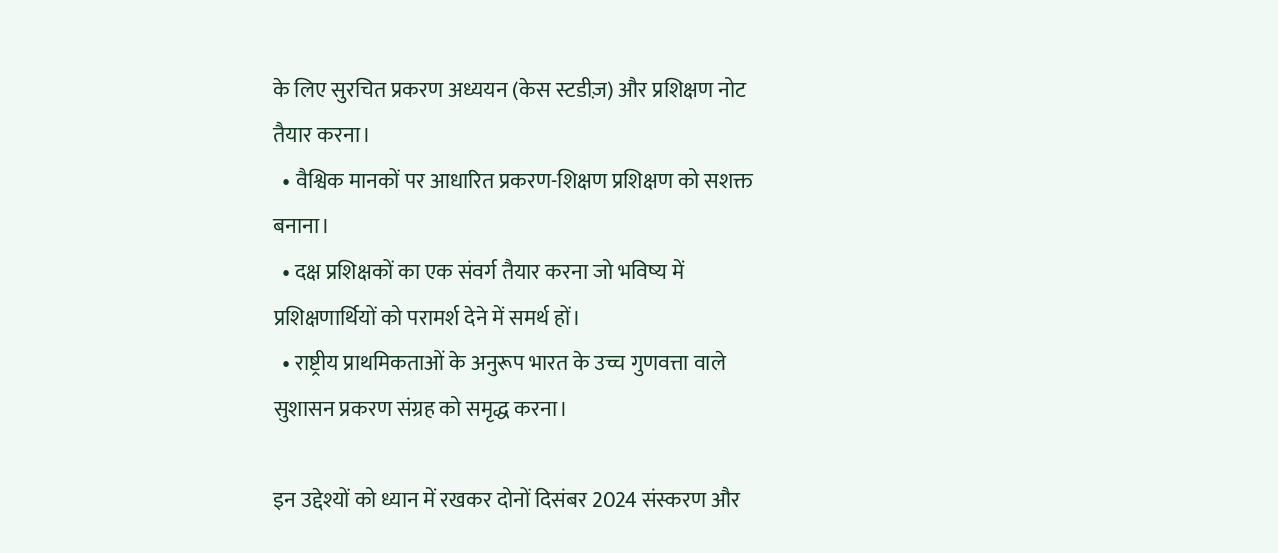के लिए सुरचित प्रकरण अध्ययन (केस स्टडीज़) और प्रशिक्षण नोट तैयार करना।
  • वैश्विक मानकों पर आधारित प्रकरण-शिक्षण प्रशिक्षण को सशक्त बनाना।
  • दक्ष प्रशिक्षकों का एक संवर्ग तैयार करना जो भविष्य में प्रशिक्षणार्थियों को परामर्श देने में समर्थ हों।
  • राष्ट्रीय प्राथमिकताओं के अनुरूप भारत के उच्च गुणवत्ता वाले सुशासन प्रकरण संग्रह को समृद्ध करना।

इन उद्देश्यों को ध्यान में रखकर दोनों दिसंबर 2024 संस्करण और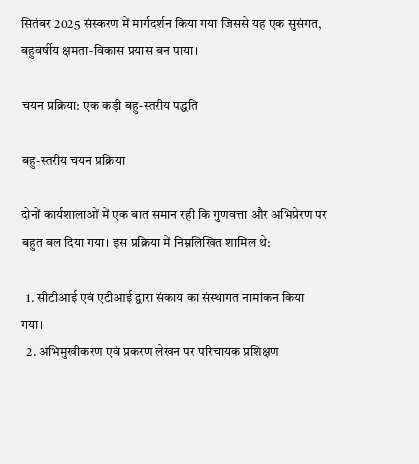सितंबर 2025 संस्करण में मार्गदर्शन किया गया जिससे यह एक सुसंगत, बहुवर्षीय क्षमता-विकास प्रयास बन पाया।

चयन प्रक्रिया: एक कड़ी बहु-स्तरीय पद्धति

बहु-स्तरीय चयन प्रक्रिया

दोनों कार्यशालाओं में एक बात समान रही कि गुणवत्ता और अभिप्रेरण पर बहुत बल दिया गया। इस प्रक्रिया में निम्नलिखित शामिल थे:

  1. सीटीआई एवं एटीआई द्वारा संकाय का संस्थागत नामांकन किया गया।
  2. अभिमुखीकरण एवं प्रकरण लेखन पर परिचायक प्रशिक्षण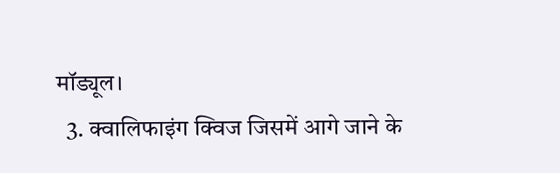मॉड्यूल।
  3. क्वालिफाइंग क्विज जिसमें आगे जाने के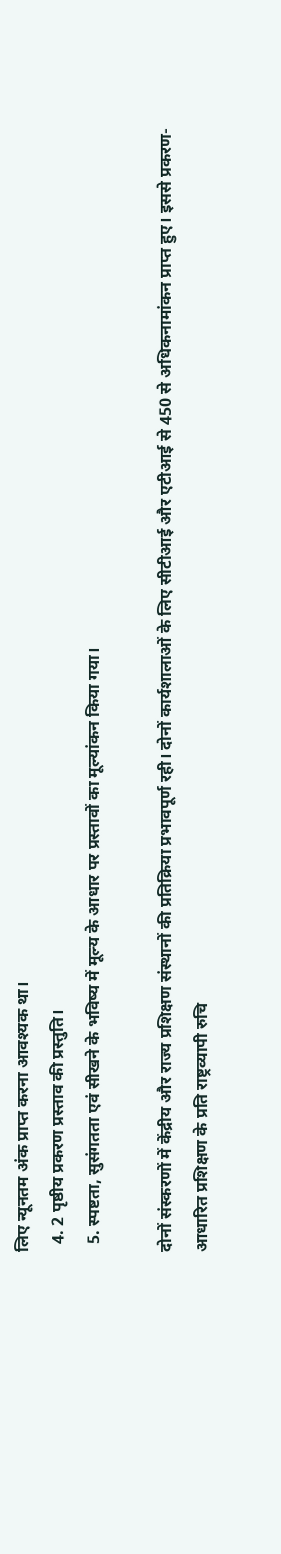लिए न्यूनतम अंक प्राप्त करना आवश्यक था।
  4. 2 पृष्ठीय प्रकरण प्रस्ताव की प्रस्तुति।
  5. स्पष्टता, सुसंगतता एवं सीखने के भविष्य में मूल्य के आधार पर प्रस्तावों का मूल्यांकन किया गया।

दोनों संस्करणों में केंद्रीय और राज्य प्रशिक्षण संस्थानों की प्रतिक्रिया प्रभावपूर्ण रही। दोनों कार्यशालाओं के लिए सीटीआई और एटीआई से 450 से अधिकनामांकन प्राप्त हुए। इससे प्रकरण-आधारित प्रशिक्षण के प्रति राष्ट्रव्यापी रुचि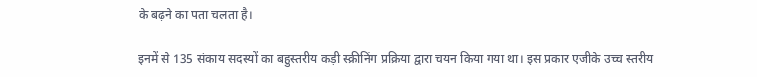के बढ़ने का पता चलता है।

इनमें से 135 संकाय सदस्यों का बहुस्तरीय कड़ी स्क्रीनिंग प्रक्रिया द्वारा चयन किया गया था। इस प्रकार एजीके उच्च स्तरीय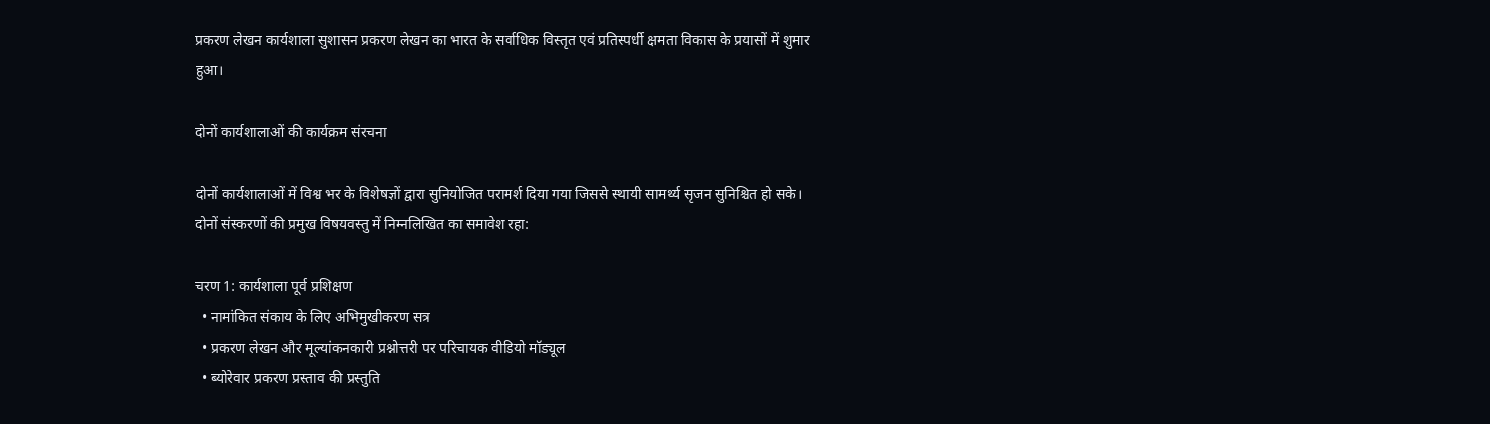प्रकरण लेखन कार्यशाला सुशासन प्रकरण लेखन का भारत के सर्वाधिक विस्तृत एवं प्रतिस्पर्धी क्षमता विकास के प्रयासों में शुमार हुआ।

दोनों कार्यशालाओं की कार्यक्रम संरचना

दोनों कार्यशालाओं में विश्व भर के विशेषज्ञों द्वारा सुनियोजित परामर्श दिया गया जिससे स्थायी सामर्थ्य सृजन सुनिश्चित हो सके। दोनों संस्करणों की प्रमुख विषयवस्तु में निम्नलिखित का समावेश रहा:

चरण 1: कार्यशाला पूर्व प्रशिक्षण
  • नामांकित संकाय के लिए अभिमुखीकरण सत्र
  • प्रकरण लेखन और मूल्यांकनकारी प्रश्नोत्तरी पर परिचायक वीडियो मॉड्यूल
  • ब्योरेवार प्रकरण प्रस्ताव की प्रस्तुति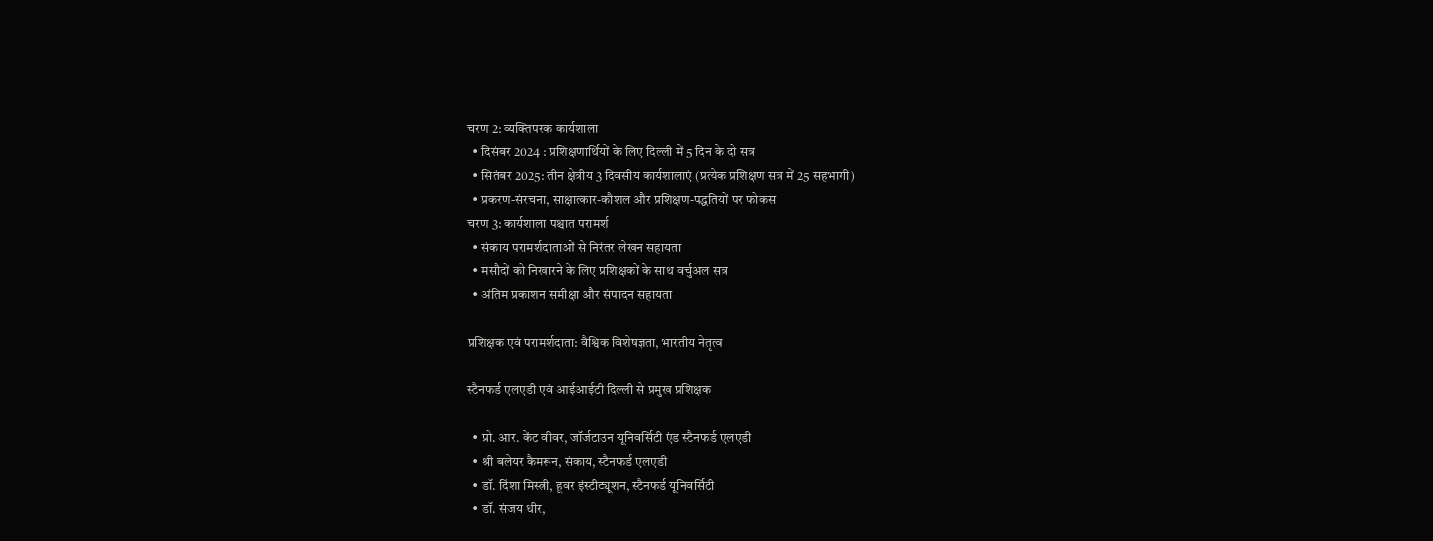चरण 2: व्यक्तिपरक कार्यशाला
  • दिसंबर 2024 : प्रशिक्षणार्थियों के लिए दिल्ली में 5 दिन के दो सत्र
  • सितंबर 2025: तीन क्षेत्रीय 3 दिवसीय कार्यशालाएं (प्रत्येक प्रशिक्षण सत्र में 25 सहभागी)
  • प्रकरण-संरचना, साक्षात्कार-कौशल और प्रशिक्षण-पद्धतियों पर फोकस
चरण 3: कार्यशाला पश्चात परामर्श
  • संकाय परामर्शदाताओं से निरंतर लेखन सहायता
  • मसौदों को निखारने के लिए प्रशिक्षकों के साथ वर्चुअल सत्र
  • अंतिम प्रकाशन समीक्षा और संपादन सहायता

प्रशिक्षक एवं परामर्शदाता: वैश्विक विशेषज्ञता, भारतीय नेतृत्व

स्टैनफर्ड एलएडी एवं आईआईटी दिल्ली से प्रमुख प्रशिक्षक

  • प्रो. आर. केंट वीवर, जॉर्जटाउन यूनिवर्सिटी एंड स्टैनफर्ड एलएडी
  • श्री बलेयर कैमरून, संकाय, स्टैनफर्ड एलएडी
  • डॉ. दिंशा मिस्त्री, हूवर इंस्टीट्यूशन, स्टैनफर्ड यूनिवर्सिटी
  • डॉ. संजय धीर,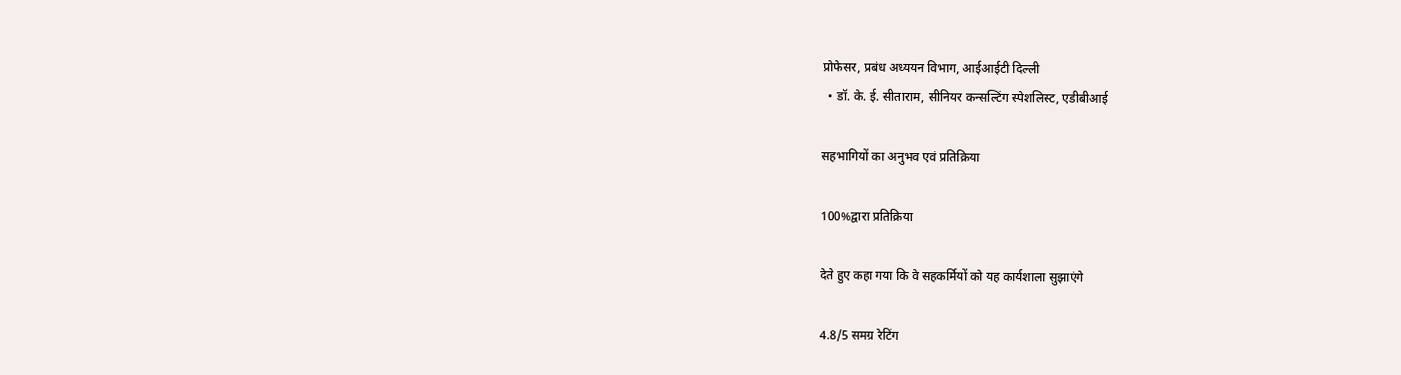प्रोफेसर, प्रबंध अध्ययन विभाग, आईआईटी दिल्ली
  • डॉ. के. ई. सीताराम, सीनियर कन्सल्टिंग स्पेशलिस्ट, एडीबीआई

सहभागियों का अनुभव एवं प्रतिक्रिया

100%द्वारा प्रतिक्रिया

देते हुए कहा गया कि वे सहकर्मियों को यह कार्यशाला सुझाएंगे

4.8/5 समग्र रेटिंग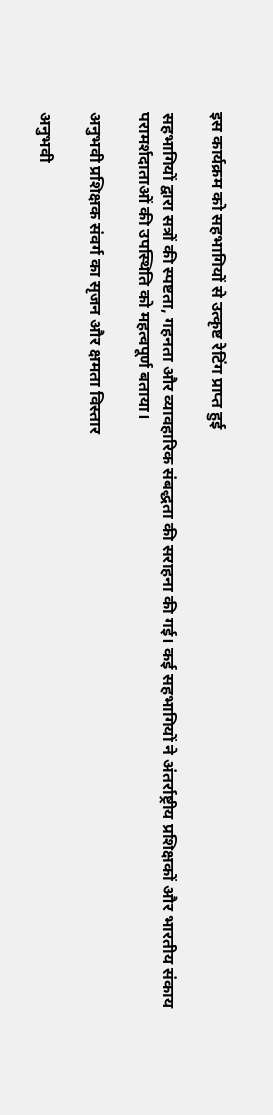इस कार्यक्रम को सहभागियों से उत्कृष्ट रेटिंग प्राप्त हुई

सहभागियों द्वारा सत्रों की स्पष्टता, गहनता और व्यावहारिक संबद्धता की सराहना की गई। कई सहभागियों ने अंतर्राष्ट्रीय प्रशिक्षकों और भारतीय संकाय परामर्शदाताओं की उपस्थिति को महत्वपूर्ण बताया।

अनुभवी प्रशिक्षक संवर्ग का सृजन और क्षमता विस्तार

अनुभवी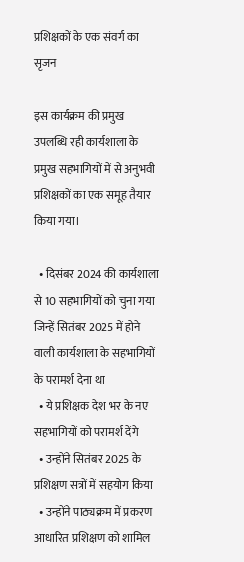प्रशिक्षकों के एक संवर्ग का सृजन

इस कार्यक्रम की प्रमुख उपलब्धि रही कार्यशाला के प्रमुख सहभागियों में से अनुभवी प्रशिक्षकों का एक समूह तैयार किया गया।

  • दिसंबर 2024 की कार्यशाला से 10 सहभागियों को चुना गया जिन्हें सितंबर 2025 में होने वाली कार्यशाला के सहभागियों के परामर्श देना था
  • ये प्रशिक्षक देश भर के नए सहभागियों को परामर्श देंगे
  • उन्होंने सितंबर 2025 के प्रशिक्षण सत्रों में सहयोग किया
  • उन्होंने पाठ्यक्रम में प्रकरण आधारित प्रशिक्षण को शामिल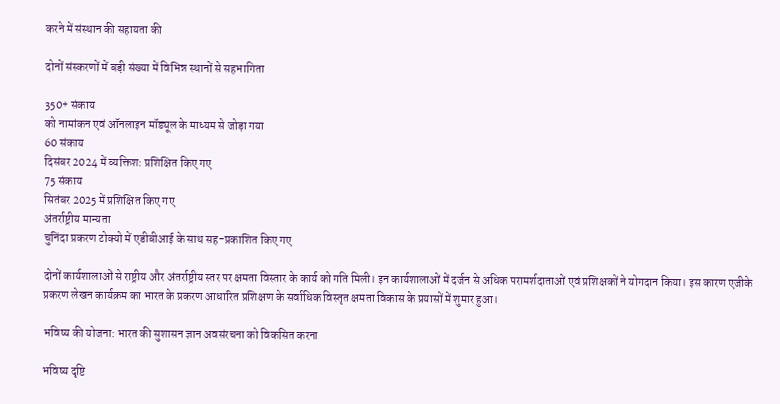करने में संस्थान की सहायता की

दोनों संस्करणों में बड़ी संख्या में विभिन्न स्थानों से सहभागिता

350+ संकाय
को नामांकन एवं ऑनलाइन मॉड्यूल के माध्यम से जोड़ा गया
60 संकाय
दिसंबर 2024 में व्यक्तिश: प्रशिक्षित किए गए
75 संकाय
सितंबर 2025 में प्रशिक्षित किए गए
अंतर्राष्ट्रीय मान्यता
चुनिंदा प्रकरण टोक्यो में एडीबीआई के साथ सह-प्रकाशित किए गए

दोनों कार्यशालाओं से राष्ट्रीय और अंतर्राष्ट्रीय स्तर पर क्षमता विस्तार के कार्य को गति मिली। इन कार्यशालाओं में दर्जन से अधिक परामर्शदाताओं एवं प्रशिक्षकों ने योगदान किया। इस कारण एजीके प्रकरण लेखन कार्यक्रम का भारत के प्रकरण आधारित प्रशिक्षण के सर्वाधिक विस्तृत क्षमता विकास के प्रयासों में शुमार हुआ।

भविष्य की योजना: भारत की सुशासन ज्ञान अवसंरचना को विकसित करना

भविष्य दृष्टि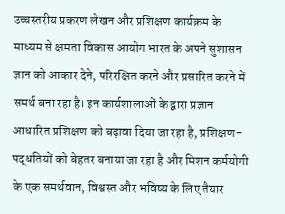उच्चस्तरीय प्रकरण लेखन और प्रशिक्षण कार्यक्रम के माध्यम से क्षमता विकास आयोग भारत के अपने सुशासन ज्ञान को आकार देने, परिरक्षित करने और प्रसारित करने में समर्थ बना रहा है। इन कार्यशालाओं के द्वारा प्रज्ञान आधारित प्रशिक्षण को बढ़ावा दिया जा रहा है, प्रशिक्षण-पद्धतियों को बेहतर बनाया जा रहा है और मिशन कर्मयोगी के एक समर्थवान, विश्वस्त और भविष्य के लिए तैयार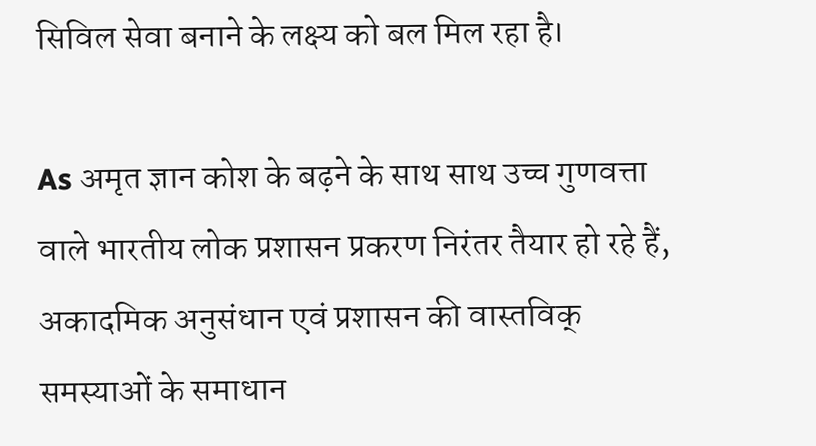सिविल सेवा बनाने के लक्ष्य को बल मिल रहा है।

As अमृत ज्ञान कोश के बढ़ने के साथ साथ उच्च गुणवत्ता वाले भारतीय लोक प्रशासन प्रकरण निरंतर तैयार हो रहे हैं, अकादमिक अनुसंधान एवं प्रशासन की वास्तविक् समस्याओं के समाधान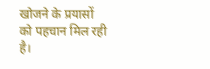खोजने के प्रयासों को पहचान मिल रही है।